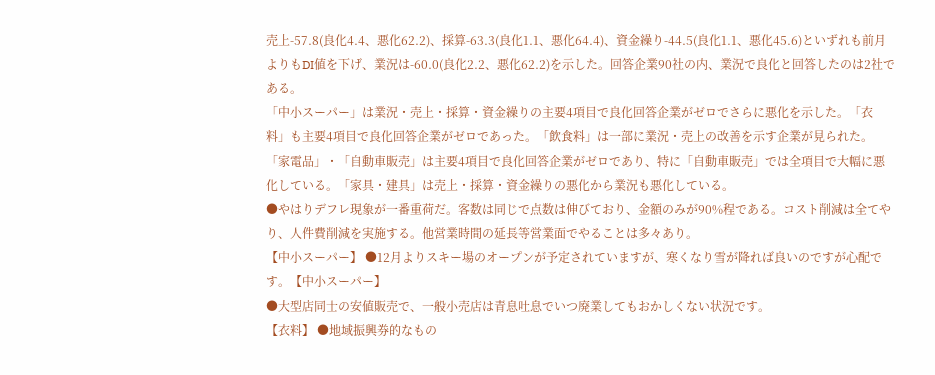売上-57.8(良化4.4、悪化62.2)、採算-63.3(良化1.1、悪化64.4)、資金繰り-44.5(良化1.1、悪化45.6)といずれも前月よりもDI値を下げ、業況は-60.0(良化2.2、悪化62.2)を示した。回答企業90社の内、業況で良化と回答したのは2社である。
「中小スーパー」は業況・売上・採算・資金繰りの主要4項目で良化回答企業がゼロでさらに悪化を示した。「衣料」も主要4項目で良化回答企業がゼロであった。「飲食料」は一部に業況・売上の改善を示す企業が見られた。「家電品」・「自動車販売」は主要4項目で良化回答企業がゼロであり、特に「自動車販売」では全項目で大幅に悪化している。「家具・建具」は売上・採算・資金繰りの悪化から業況も悪化している。
●やはりデフレ現象が一番重荷だ。客数は同じで点数は伸びており、金額のみが90%程である。コスト削減は全てやり、人件費削減を実施する。他営業時間の延長等営業面でやることは多々あり。
【中小スーパー】 ●12月よりスキー場のオープンが予定されていますが、寒くなり雪が降れば良いのですが心配です。【中小スーパー】
●大型店同士の安値販売で、一般小売店は青息吐息でいつ廃業してもおかしくない状況です。
【衣料】 ●地域振興券的なもの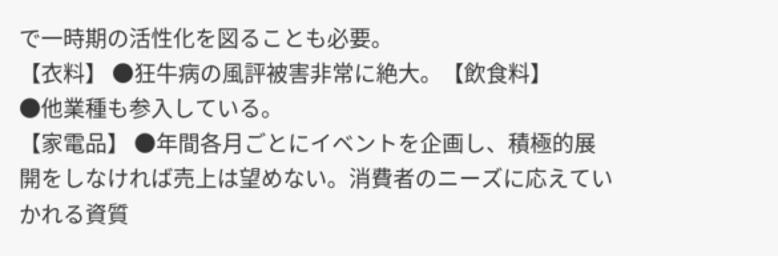で一時期の活性化を図ることも必要。
【衣料】 ●狂牛病の風評被害非常に絶大。【飲食料】
●他業種も参入している。
【家電品】 ●年間各月ごとにイベントを企画し、積極的展開をしなければ売上は望めない。消費者のニーズに応えていかれる資質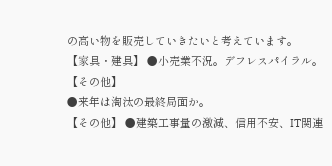の高い物を販売していきたいと考えています。
【家具・建具】 ●小売業不況。デフレスパイラル。【その他】
●来年は淘汰の最終局面か。
【その他】 ●建築工事量の激減、信用不安、IT関連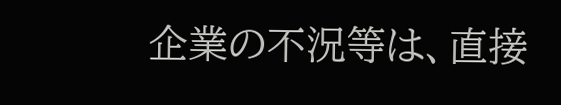企業の不況等は、直接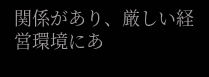関係があり、厳しい経営環境にあ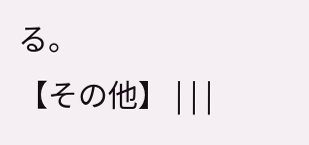る。
【その他】 | | |